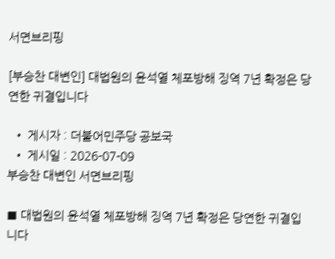서면브리핑

[부승찬 대변인] 대법원의 윤석열 체포방해 징역 7년 확정은 당연한 귀결입니다

  • 게시자 : 더불어민주당 공보국
  • 게시일 : 2026-07-09
부승찬 대변인 서면브리핑

■ 대법원의 윤석열 체포방해 징역 7년 확정은 당연한 귀결입니다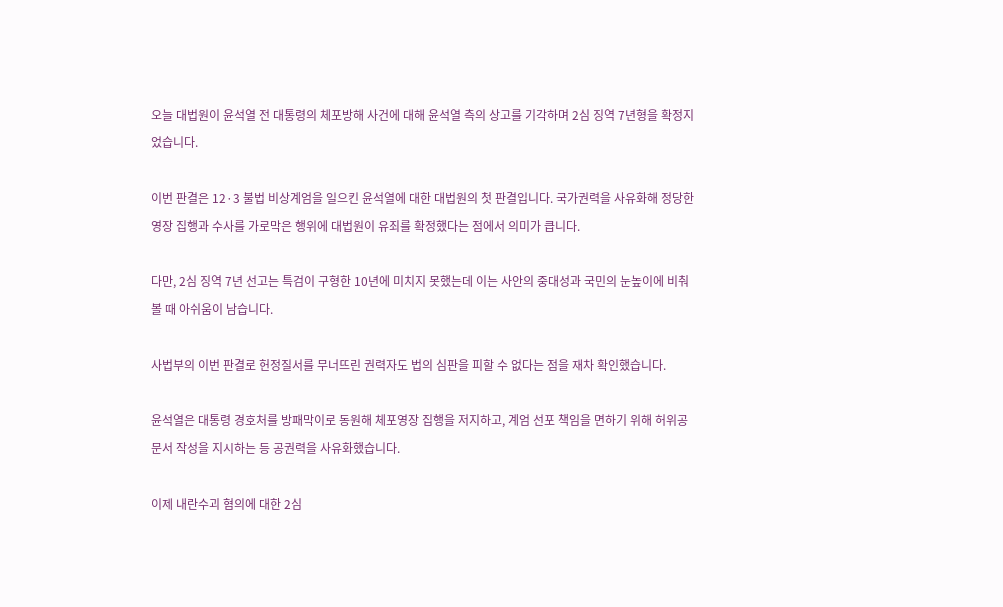오늘 대법원이 윤석열 전 대통령의 체포방해 사건에 대해 윤석열 측의 상고를 기각하며 2심 징역 7년형을 확정지었습니다.

이번 판결은 12·3 불법 비상계엄을 일으킨 윤석열에 대한 대법원의 첫 판결입니다. 국가권력을 사유화해 정당한 영장 집행과 수사를 가로막은 행위에 대법원이 유죄를 확정했다는 점에서 의미가 큽니다.

다만, 2심 징역 7년 선고는 특검이 구형한 10년에 미치지 못했는데 이는 사안의 중대성과 국민의 눈높이에 비춰볼 때 아쉬움이 남습니다.

사법부의 이번 판결로 헌정질서를 무너뜨린 권력자도 법의 심판을 피할 수 없다는 점을 재차 확인했습니다.

윤석열은 대통령 경호처를 방패막이로 동원해 체포영장 집행을 저지하고, 계엄 선포 책임을 면하기 위해 허위공문서 작성을 지시하는 등 공권력을 사유화했습니다.

이제 내란수괴 혐의에 대한 2심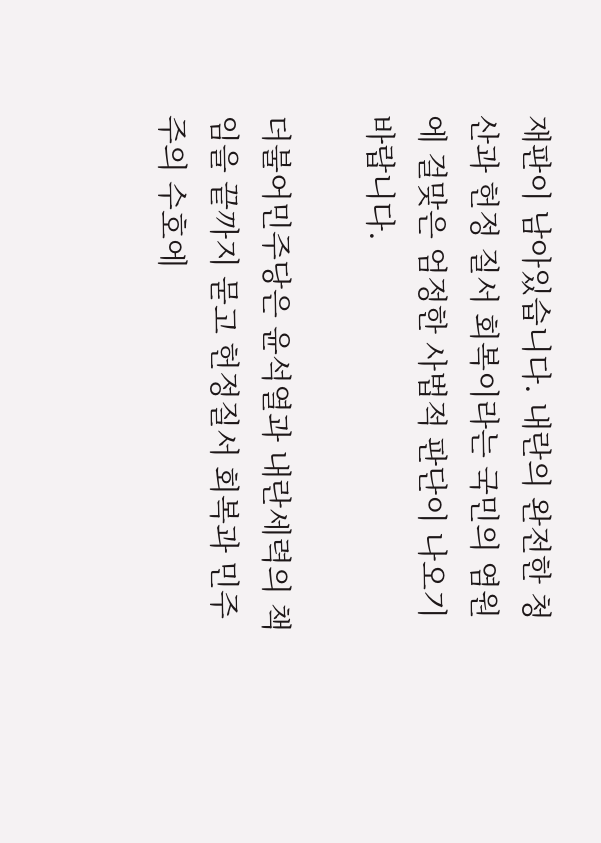재판이 남아있습니다. 내란의 완전한 청산과 헌정 질서 회복이라는 국민의 염원에 걸맞은 엄정한 사법적 판단이 나오기 바랍니다.

더불어민주당은 윤석열과 내란세력의 책임을 끝까지 묻고 헌정질서 회복과 민주주의 수호에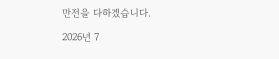만전을 다하겠습니다.

2026년 7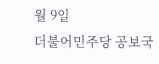월 9일
더불어민주당 공보국